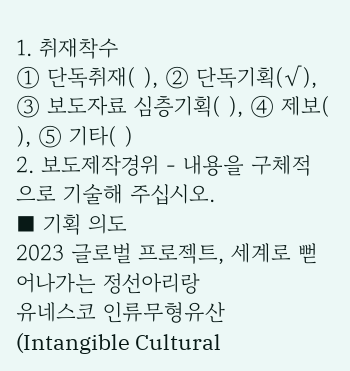1. 취재착수
① 단독취재( ), ② 단독기획(√), ③ 보도자료 심층기획( ), ④ 제보( ), ⑤ 기타( )
2. 보도제작경위 - 내용을 구체적으로 기술해 주십시오.
■ 기획 의도
2023 글로벌 프로젝트, 세계로 뻗어나가는 정선아리랑
유네스코 인류무형유산(Intangible Cultural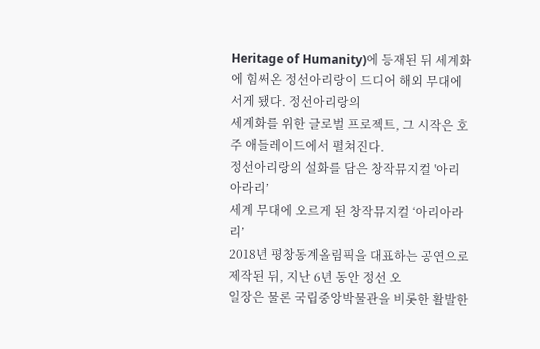Heritage of Humanity)에 등재된 뒤 세계화에 힘써온 정선아리랑이 드디어 해외 무대에 서게 됐다. 정선아리랑의
세계화를 위한 글로벌 프로젝트, 그 시작은 호주 애들레이드에서 펼쳐진다.
정선아리랑의 설화를 담은 창작뮤지컬 '아리 아라리’
세계 무대에 오르게 된 창작뮤지컬 ‘아리아라리’
2018년 평창동계올림픽을 대표하는 공연으로 제작된 뒤, 지난 6년 동안 정선 오
일장은 물론 국립중앙박물관을 비롯한 활발한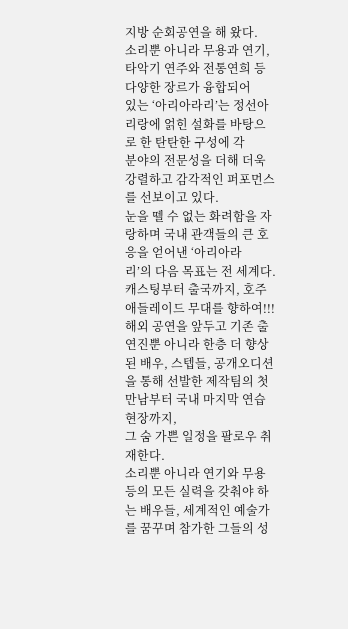지방 순회공연을 해 왔다.
소리뿐 아니라 무용과 연기, 타악기 연주와 전통연희 등 다양한 장르가 융합되어
있는 ‘아리아라리’는 정선아리랑에 얽힌 설화를 바탕으로 한 탄탄한 구성에 각
분야의 전문성을 더해 더욱 강렬하고 감각적인 퍼포먼스를 선보이고 있다.
눈을 뗄 수 없는 화려함을 자랑하며 국내 관객들의 큰 호응을 얻어낸 ‘아리아라
리’의 다음 목표는 전 세계다.
캐스팅부터 출국까지, 호주 애들레이드 무대를 향하여!!!
해외 공연을 앞두고 기존 출연진뿐 아니라 한층 더 향상된 배우, 스텝들, 공개오디션을 통해 선발한 제작팀의 첫 만남부터 국내 마지막 연습 현장까지,
그 숨 가쁜 일정을 팔로우 취재한다.
소리뿐 아니라 연기와 무용 등의 모든 실력을 갖춰야 하는 배우들, 세계적인 예술가를 꿈꾸며 참가한 그들의 성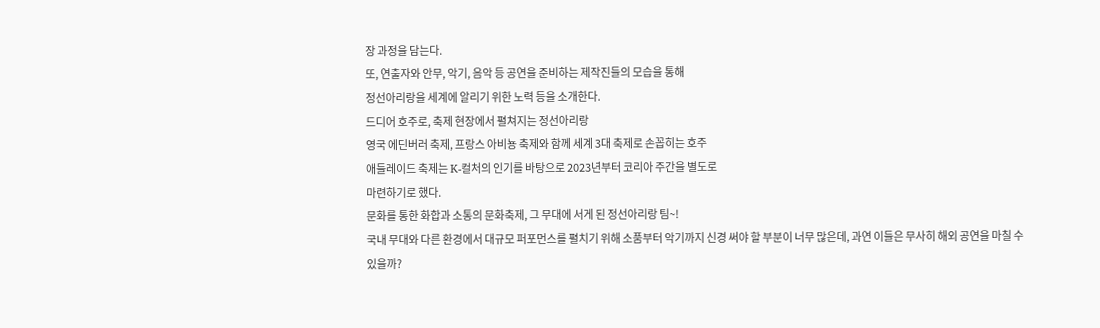장 과정을 담는다.
또, 연출자와 안무, 악기, 음악 등 공연을 준비하는 제작진들의 모습을 통해
정선아리랑을 세계에 알리기 위한 노력 등을 소개한다.
드디어 호주로, 축제 현장에서 펼쳐지는 정선아리랑
영국 에딘버러 축제, 프랑스 아비뇽 축제와 함께 세계 3대 축제로 손꼽히는 호주
애들레이드 축제는 K-컬처의 인기를 바탕으로 2023년부터 코리아 주간을 별도로
마련하기로 했다.
문화를 통한 화합과 소통의 문화축제, 그 무대에 서게 된 정선아리랑 팀~!
국내 무대와 다른 환경에서 대규모 퍼포먼스를 펼치기 위해 소품부터 악기까지 신경 써야 할 부분이 너무 많은데, 과연 이들은 무사히 해외 공연을 마칠 수
있을까?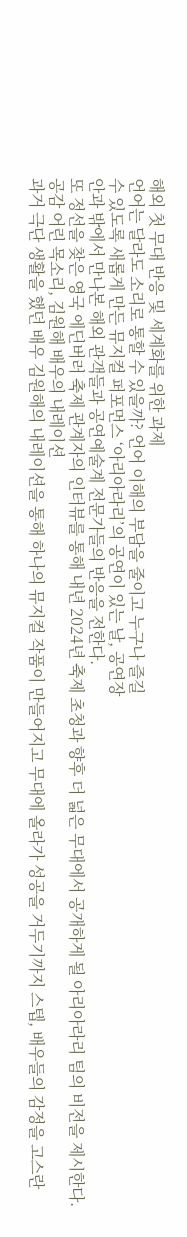해외 첫 무대 반응 및 세계화를 위한 과제
언어는 달라도 소리로 통할 수 있을까? 언어 이해의 부담을 줄이고 누구나 즐길
수 있도록 새롭게 만든 뮤지컬 퍼포먼스 ‘아리아라리’의 공연이 있는 날, 공연장
안과 밖에서 만나본 해외 관객들과 공연예술계 전문가들의 반응을 전한다.
또 정선을 찾은 영국 에딘버러 축제 관계자의 인터뷰를 통해 내년 2024년 축제 초청과 향후 더 넓은 무대에서 공개하게 될 아리아라리 팀의 비전을 제시한다.
공감 어린 목소리, 김원해 배우의 내레이션
과거 극단 생활을 했던 배우 김원해의 내레이션을 통해 하나의 뮤지컬 작품이 만들어지고 무대에 올라가 성공을 거두기까지 스텝, 배우들의 감정을 고스란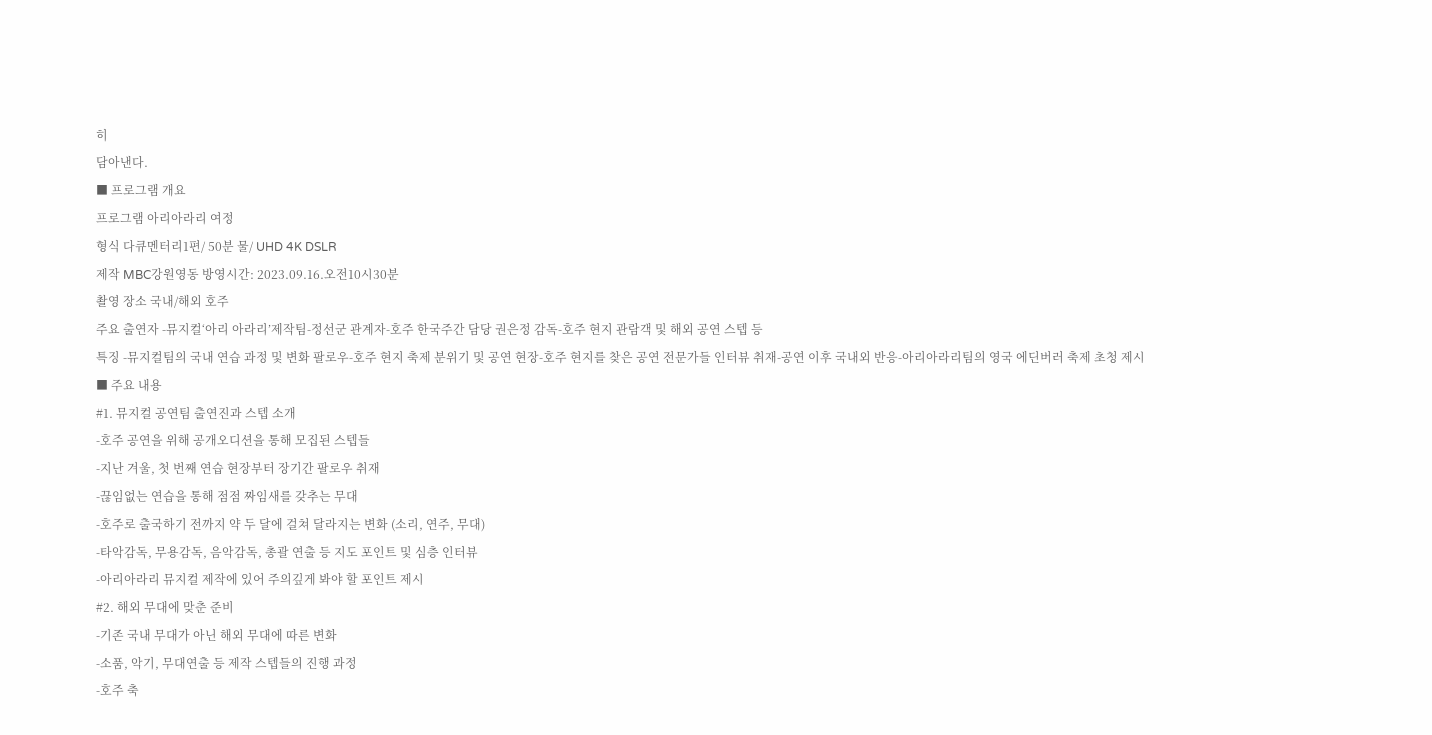히
담아낸다.
■ 프로그램 개요
프로그램 아리아라리 여정
형식 다큐멘터리1편/ 50분 물/ UHD 4K DSLR
제작 MBC강원영동 방영시간: 2023.09.16.오전10시30분
촬영 장소 국내/해외 호주
주요 출연자 -뮤지컬‘아리 아라리’제작팀-정선군 관계자-호주 한국주간 담당 권은정 감독-호주 현지 관람객 및 해외 공연 스텝 등
특징 -뮤지컬팀의 국내 연습 과정 및 변화 팔로우-호주 현지 축제 분위기 및 공연 현장-호주 현지를 찾은 공연 전문가들 인터뷰 취재-공연 이후 국내외 반응-아리아라리팀의 영국 에딘버러 축제 초청 제시
■ 주요 내용
#1. 뮤지컬 공연팀 출연진과 스텝 소개
-호주 공연을 위해 공개오디션을 통해 모집된 스텝들
-지난 겨울, 첫 번째 연습 현장부터 장기간 팔로우 취재
-끊임없는 연습을 통해 점점 짜임새를 갖추는 무대
-호주로 출국하기 전까지 약 두 달에 걸쳐 달라지는 변화 (소리, 연주, 무대)
-타악감독, 무용감독, 음악감독, 총괄 연출 등 지도 포인트 및 심층 인터뷰
-아리아라리 뮤지컬 제작에 있어 주의깊게 봐야 할 포인트 제시
#2. 해외 무대에 맞춘 준비
-기존 국내 무대가 아닌 해외 무대에 따른 변화
-소품, 악기, 무대연출 등 제작 스텝들의 진행 과정
-호주 축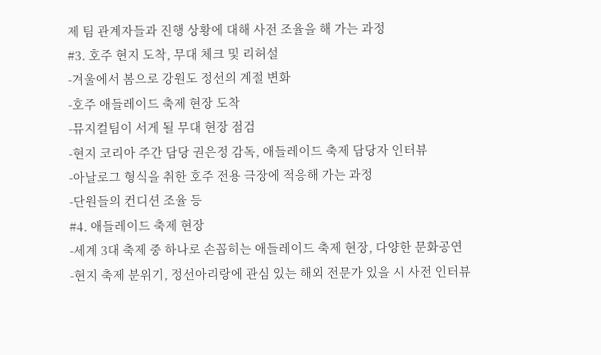제 팀 관계자들과 진행 상황에 대해 사전 조율을 해 가는 과정
#3. 호주 현지 도착, 무대 체크 및 리허설
-겨울에서 봄으로 강원도 정선의 계절 변화
-호주 애들레이드 축제 현장 도착
-뮤지컬팀이 서게 될 무대 현장 점검
-현지 코리아 주간 담당 권은정 감독, 애들레이드 축제 담당자 인터뷰
-아날로그 형식을 취한 호주 전용 극장에 적응해 가는 과정
-단원들의 컨디션 조율 등
#4. 애들레이드 축제 현장
-세계 3대 축제 중 하나로 손꼽히는 애들레이드 축제 현장, 다양한 문화공연
-현지 축제 분위기, 정선아리랑에 관심 있는 해외 전문가 있을 시 사전 인터뷰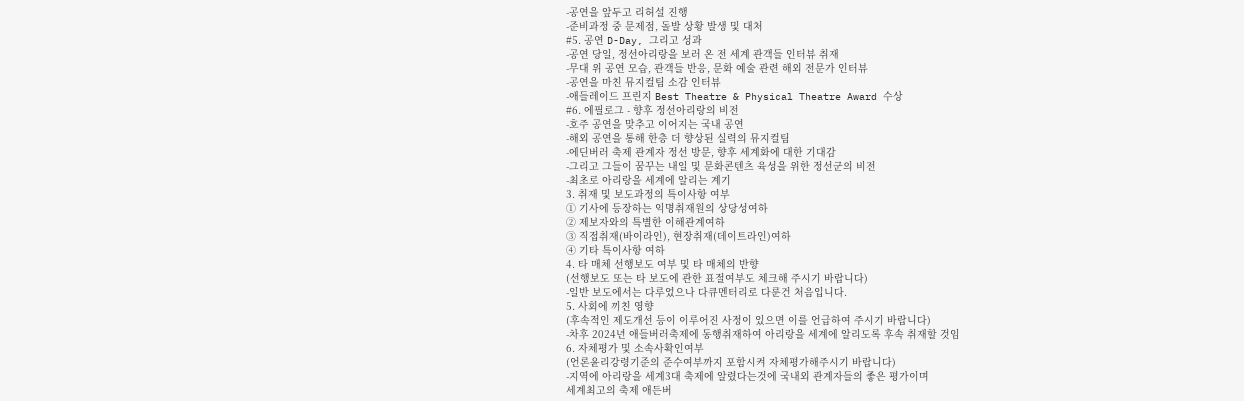-공연을 앞두고 리허설 진행
-준비과정 중 문제점, 돌발 상황 발생 및 대처
#5. 공연 D-Day, 그리고 성과
-공연 당일, 정선아리랑을 보러 온 전 세계 관객들 인터뷰 취재
-무대 위 공연 모습, 관객들 반응, 문화 예술 관련 해외 전문가 인터뷰
-공연을 마친 뮤지컬팀 소감 인터뷰
-애들레이드 프린지 Best Theatre & Physical Theatre Award 수상
#6. 에필로그 - 향후 정선아리랑의 비전
-호주 공연을 맞추고 이어지는 국내 공연
-해외 공연을 통해 한층 더 향상된 실력의 뮤지컬팀
-에딘버러 축제 관계자 정선 방문, 향후 세계화에 대한 기대감
-그리고 그들이 꿈꾸는 내일 및 문화콘텐츠 육성을 위한 정선군의 비전
-최초로 아리랑을 세계에 알리는 계기
3. 취재 및 보도과정의 특이사항 여부
① 기사에 등장하는 익명취재원의 상당성여하
② 제보자와의 특별한 이해관계여하
③ 직접취재(바이라인), 현장취재(데이트라인)여하
④ 기타 특이사항 여하
4. 타 매체 선행보도 여부 및 타 매체의 반향
(선행보도 또는 타 보도에 관한 표절여부도 체크해 주시기 바랍니다)
-일반 보도에서는 다루었으나 다큐멘터리로 다룬건 처음입니다.
5. 사회에 끼친 영향
(후속적인 제도개선 등이 이루어진 사정이 있으면 이를 언급하여 주시기 바랍니다)
-차후 2024년 애들버러축제에 동행취재하여 아리랑을 세계에 알리도록 후속 취재할 것임
6. 자체평가 및 소속사확인여부
(언론윤리강령기준의 준수여부까지 포함시켜 자체평가해주시기 바랍니다)
-지역에 아리랑을 세계3대 축제에 알렸다는것에 국내외 관계자들의 좋은 평가이며
세계최고의 축제 애든버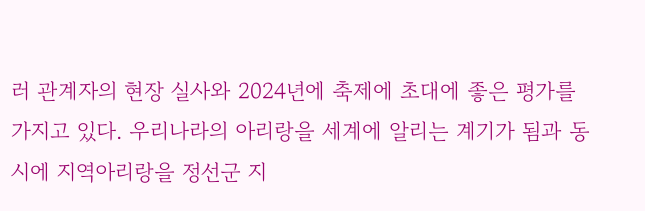러 관계자의 현장 실사와 2024년에 축제에 초대에 좋은 평가를
가지고 있다. 우리나라의 아리랑을 세계에 알리는 계기가 됨과 동시에 지역아리랑을 정선군 지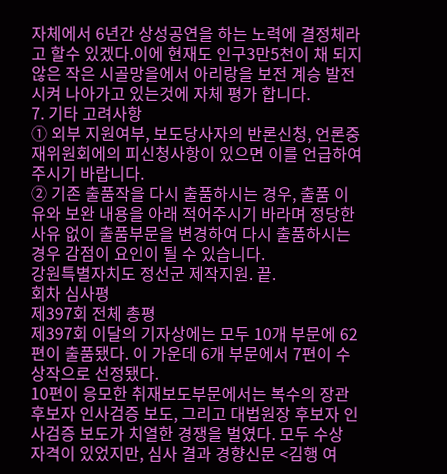자체에서 6년간 상성공연을 하는 노력에 결정체라고 할수 있겠다.이에 현재도 인구3만5천이 채 되지않은 작은 시골망을에서 아리랑을 보전 계승 발전시켜 나아가고 있는것에 자체 평가 합니다.
7. 기타 고려사항
① 외부 지원여부, 보도당사자의 반론신청, 언론중재위원회에의 피신청사항이 있으면 이를 언급하여 주시기 바랍니다.
② 기존 출품작을 다시 출품하시는 경우, 출품 이유와 보완 내용을 아래 적어주시기 바라며 정당한 사유 없이 출품부문을 변경하여 다시 출품하시는 경우 감점이 요인이 될 수 있습니다.
강원특별자치도 정선군 제작지원. 끝.
회차 심사평
제397회 전체 총평
제397회 이달의 기자상에는 모두 10개 부문에 62편이 출품됐다. 이 가운데 6개 부문에서 7편이 수상작으로 선정됐다.
10편이 응모한 취재보도부문에서는 복수의 장관 후보자 인사검증 보도, 그리고 대법원장 후보자 인사검증 보도가 치열한 경쟁을 벌였다. 모두 수상 자격이 있었지만, 심사 결과 경향신문 <김행 여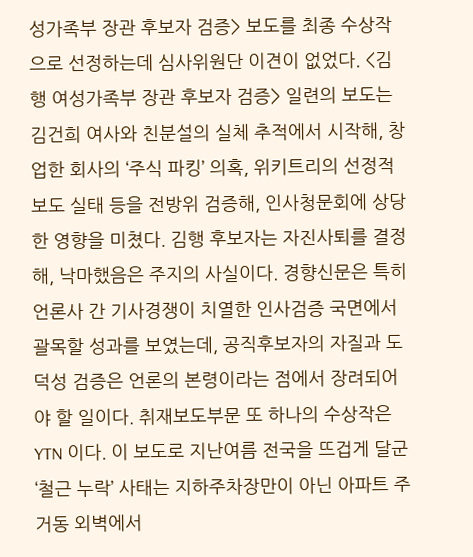성가족부 장관 후보자 검증> 보도를 최종 수상작으로 선정하는데 심사위원단 이견이 없었다. <김행 여성가족부 장관 후보자 검증> 일련의 보도는 김건희 여사와 친분설의 실체 추적에서 시작해, 창업한 회사의 ‘주식 파킹’ 의혹, 위키트리의 선정적 보도 실태 등을 전방위 검증해, 인사청문회에 상당한 영향을 미쳤다. 김행 후보자는 자진사퇴를 결정해, 낙마했음은 주지의 사실이다. 경향신문은 특히 언론사 간 기사경쟁이 치열한 인사검증 국면에서 괄목할 성과를 보였는데, 공직후보자의 자질과 도덕성 검증은 언론의 본령이라는 점에서 장려되어야 할 일이다. 취재보도부문 또 하나의 수상작은 YTN 이다. 이 보도로 지난여름 전국을 뜨겁게 달군 ‘철근 누락’ 사태는 지하주차장만이 아닌 아파트 주거동 외벽에서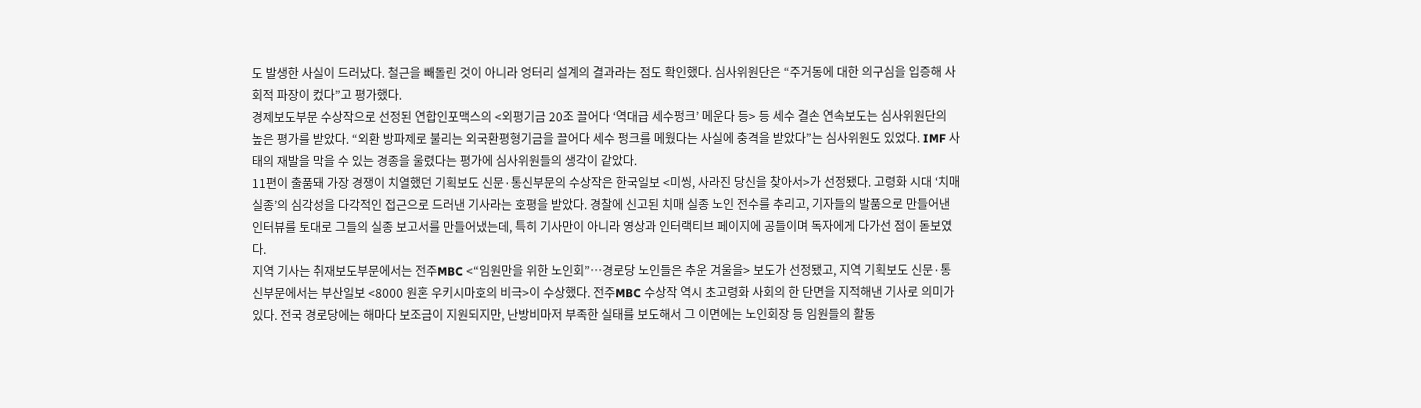도 발생한 사실이 드러났다. 철근을 빼돌린 것이 아니라 엉터리 설계의 결과라는 점도 확인했다. 심사위원단은 “주거동에 대한 의구심을 입증해 사회적 파장이 컸다”고 평가했다.
경제보도부문 수상작으로 선정된 연합인포맥스의 <외평기금 20조 끌어다 ‘역대급 세수펑크’ 메운다 등> 등 세수 결손 연속보도는 심사위원단의 높은 평가를 받았다. “외환 방파제로 불리는 외국환평형기금을 끌어다 세수 펑크를 메웠다는 사실에 충격을 받았다”는 심사위원도 있었다. IMF 사태의 재발을 막을 수 있는 경종을 울렸다는 평가에 심사위원들의 생각이 같았다.
11편이 출품돼 가장 경쟁이 치열했던 기획보도 신문·통신부문의 수상작은 한국일보 <미씽, 사라진 당신을 찾아서>가 선정됐다. 고령화 시대 ‘치매 실종’의 심각성을 다각적인 접근으로 드러낸 기사라는 호평을 받았다. 경찰에 신고된 치매 실종 노인 전수를 추리고, 기자들의 발품으로 만들어낸 인터뷰를 토대로 그들의 실종 보고서를 만들어냈는데, 특히 기사만이 아니라 영상과 인터랙티브 페이지에 공들이며 독자에게 다가선 점이 돋보였다.
지역 기사는 취재보도부문에서는 전주MBC <“임원만을 위한 노인회”…경로당 노인들은 추운 겨울을> 보도가 선정됐고, 지역 기획보도 신문·통신부문에서는 부산일보 <8000 원혼 우키시마호의 비극>이 수상했다. 전주MBC 수상작 역시 초고령화 사회의 한 단면을 지적해낸 기사로 의미가 있다. 전국 경로당에는 해마다 보조금이 지원되지만, 난방비마저 부족한 실태를 보도해서 그 이면에는 노인회장 등 임원들의 활동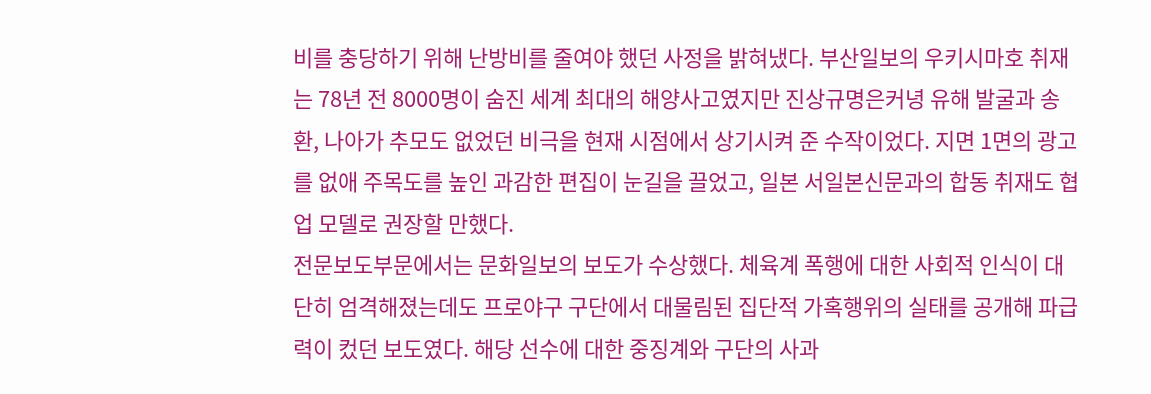비를 충당하기 위해 난방비를 줄여야 했던 사정을 밝혀냈다. 부산일보의 우키시마호 취재는 78년 전 8000명이 숨진 세계 최대의 해양사고였지만 진상규명은커녕 유해 발굴과 송환, 나아가 추모도 없었던 비극을 현재 시점에서 상기시켜 준 수작이었다. 지면 1면의 광고를 없애 주목도를 높인 과감한 편집이 눈길을 끌었고, 일본 서일본신문과의 합동 취재도 협업 모델로 권장할 만했다.
전문보도부문에서는 문화일보의 보도가 수상했다. 체육계 폭행에 대한 사회적 인식이 대단히 엄격해졌는데도 프로야구 구단에서 대물림된 집단적 가혹행위의 실태를 공개해 파급력이 컸던 보도였다. 해당 선수에 대한 중징계와 구단의 사과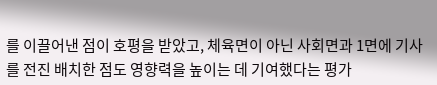를 이끌어낸 점이 호평을 받았고, 체육면이 아닌 사회면과 1면에 기사를 전진 배치한 점도 영향력을 높이는 데 기여했다는 평가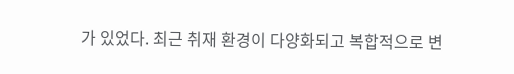가 있었다. 최근 취재 환경이 다양화되고 복합적으로 변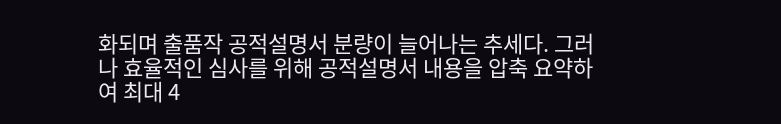화되며 출품작 공적설명서 분량이 늘어나는 추세다. 그러나 효율적인 심사를 위해 공적설명서 내용을 압축 요약하여 최대 4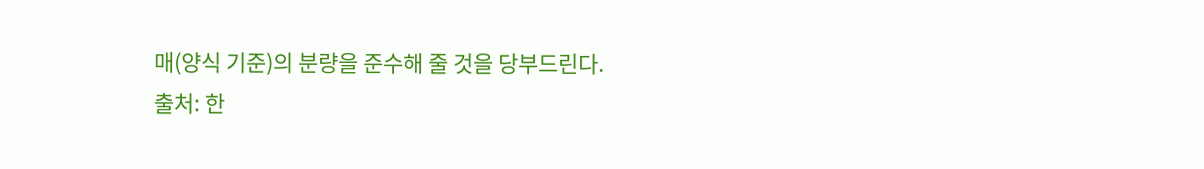매(양식 기준)의 분량을 준수해 줄 것을 당부드린다.
출처: 한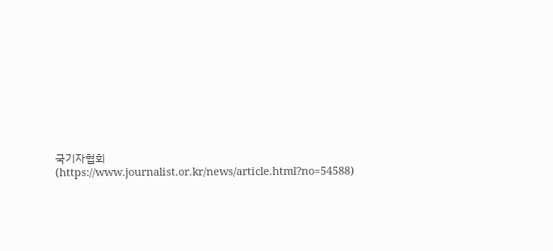국기자협회(https://www.journalist.or.kr/news/article.html?no=54588)